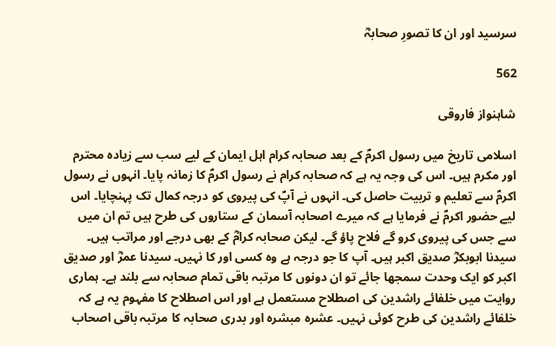سرسید اور ان کا تصورِ صحابہؓ

562

شاہنواز فاروقی

اسلامی تاریخ میں رسول اکرمؐ کے بعد صحابہ کرام اہل ایمان کے لیے سب سے زیادہ محترم اور مکرم ہیں۔ اس کی وجہ یہ ہے کہ صحابہ کرام نے رسول اکرمؐ کا زمانہ پایا۔ انہوں نے رسول اکرمؐ سے تعلیم و تربیت حاصل کی۔ انہوں نے آپؐ کی پیروی کو درجہ کمال تک پہنچایا۔ اس لیے حضور اکرمؐ نے فرمایا ہے کہ میرے اصحابہ آسمان کے ستاروں کی طرح ہیں تم ان میں سے جس کی پیروی کرو گے فلاح پاؤ گے۔ لیکن صحابہ کرامؓ کے بھی درجے اور مراتب ہیں۔ سیدنا ابوبکرؓ صدیق اکبر ہیں۔ آپ کا جو درجہ ہے وہ کسی اور کا نہیں۔ سیدنا عمرؓ اور صدیق اکبر کو ایک وحدت سمجھا جائے تو ان دونوں کا مرتبہ باقی تمام صحابہ سے بلند ہے۔ ہماری روایت میں خلفائے راشدین کی اصطلاح مستعمل ہے اور اس اصطلاح کا مفہوم یہ ہے کہ خلفائے راشدین کی طرح کوئی نہیں۔ عشرہ مبشرہ اور بدری صحابہ کا مرتبہ باقی اصحاب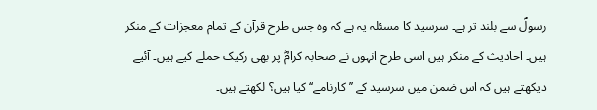رسولؐ سے بلند تر ہے۔ سرسید کا مسئلہ یہ ہے کہ وہ جس طرح قرآن کے تمام معجزات کے منکر ہیں۔ احادیث کے منکر ہیں اسی طرح انہوں نے صحابہ کرامؓ پر بھی رکیک حملے کیے ہیں۔ آئیے دیکھتے ہیں کہ اس ضمن میں سرسید کے ’’کارنامے‘‘ کیا ہیں؟ لکھتے ہیں۔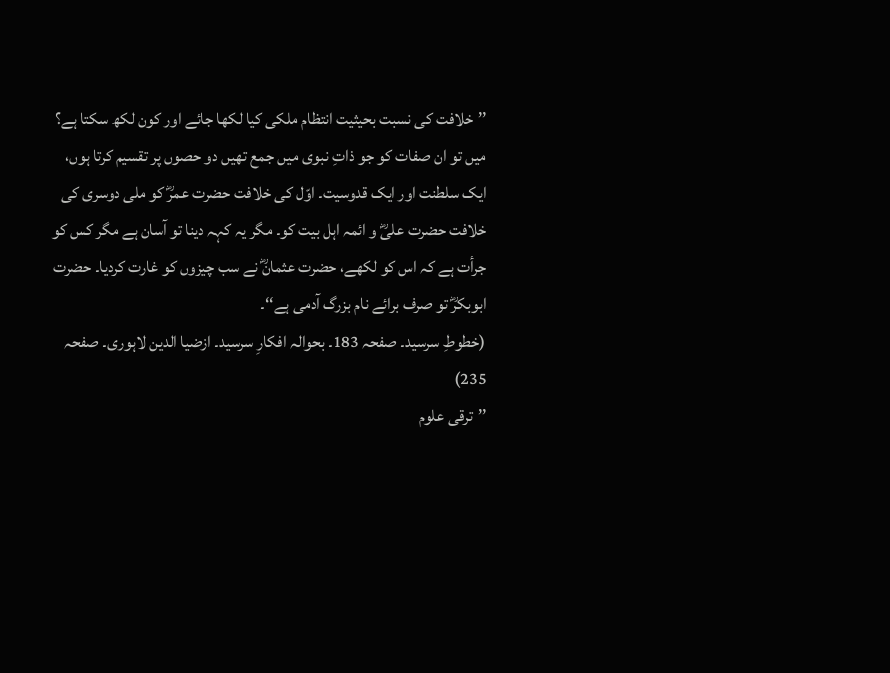’’خلافت کی نسبت بحیثیت انتظام ملکی کیا لکھا جائے اور کون لکھ سکتا ہے؟ میں تو ان صفات کو جو ذاتِ نبوی میں جمع تھیں دو حصوں پر تقسیم کرتا ہوں، ایک سلطنت اور ایک قدوسیت۔ اوّل کی خلافت حضرت عمرؓ کو ملی دوسری کی خلافت حضرت علیؓ و ائمہ اہل بیت کو۔ مگر یہ کہہ دینا تو آسان ہے مگر کس کو جرأت ہے کہ اس کو لکھے، حضرت عثمانؓ نے سب چیزوں کو غارت کردیا۔ حضرت ابوبکرؓ تو صرف برائے نام بزرگ آدمی ہے‘‘۔
(خطوطِ سرسید۔ صفحہ 183۔ بحوالہ افکارِ سرسید۔ ازضیا الدین لاہوری۔ صفحہ 235)
’’ترقی علوم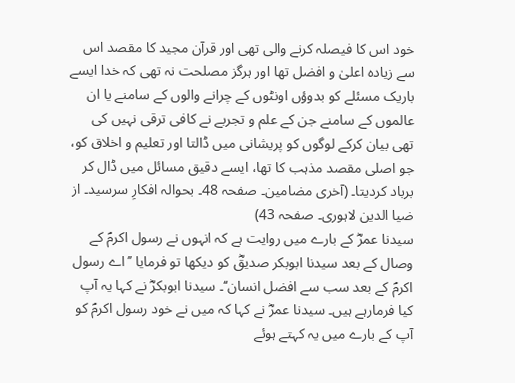خود اس کا فیصلہ کرنے والی تھی اور قرآن مجید کا مقصد اس سے زیادہ اعلیٰ و افضل تھا اور ہرگز مصلحت نہ تھی کہ خدا ایسے باریک مسئلے کو بدوؤں اونٹوں کے چرانے والوں کے سامنے یا ان عالموں کے سامنے جن کے علم و تجربے نے کافی ترقی نہیں کی تھی بیان کرکے لوگوں کو پریشانی میں ڈالتا اور تعلیم و اخلاق کو، جو اصلی مقصد مذہب کا تھا، ایسے دقیق مسائل میں ڈال کر برباد کردیتا۔ (آخری مضامین۔ صفحہ 48۔ بحوالہ افکارِ سرسید۔ از ضیا الدین لاہوری۔ صفحہ 43)
سیدنا عمرؓ کے بارے میں روایت ہے کہ انہوں نے رسول اکرمؐ کے وصال کے بعد سیدنا ابوبکر صدیقؓ کو دیکھا تو فرمایا ’’اے رسول اکرمؐ کے بعد سب سے افضل انسان‘‘۔ سیدنا ابوبکرؓ نے کہا یہ آپ کیا فرمارہے ہیں۔ سیدنا عمرؓ نے کہا کہ میں نے خود رسول اکرمؐ کو آپ کے بارے میں یہ کہتے ہوئے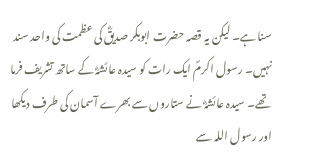سنا ہے۔ لیکن یہ قصہ حضرت ابوبکر صدیقؓ کی عظمت کی واحد سند نہیں۔ رسول اکرمؐ ایک رات کو سیدہ عائشہؓ کے ساتھ تشریف فرما تھے۔ سیدہ عائشہؓ نے ستاروں سے بھرے آسمان کی طرف دیکھا اور رسول اللہ سے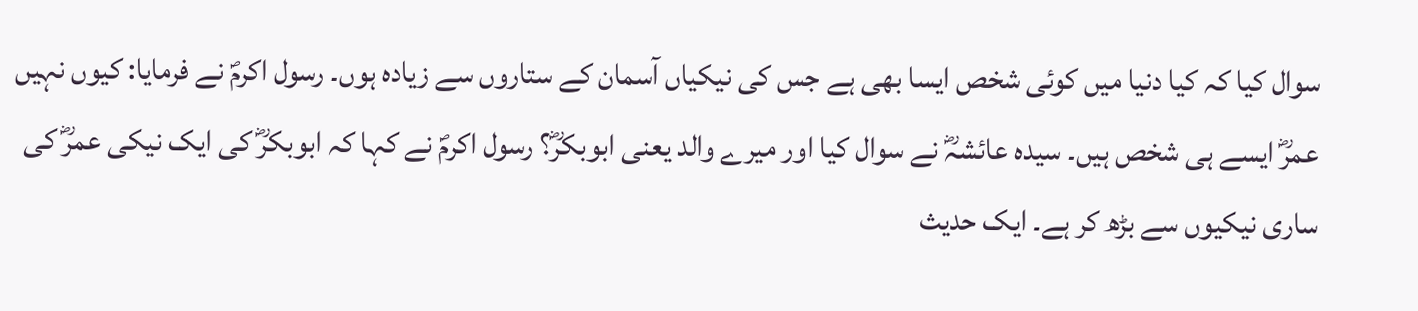سوال کیا کہ کیا دنیا میں کوئی شخص ایسا بھی ہے جس کی نیکیاں آسمان کے ستاروں سے زیادہ ہوں۔ رسول اکرمؐ نے فرمایا: کیوں نہیں عمرؓ ایسے ہی شخص ہیں۔ سیدہ عائشہؓ نے سوال کیا اور میرے والد یعنی ابوبکرؓ؟ رسول اکرمؐ نے کہا کہ ابوبکرؓ کی ایک نیکی عمرؓ کی ساری نیکیوں سے بڑھ کر ہے۔ ایک حدیث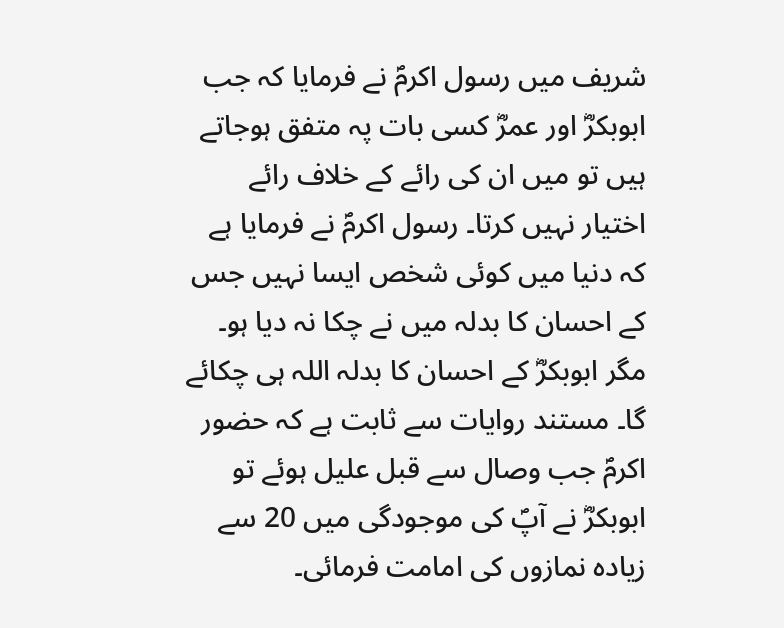شریف میں رسول اکرمؐ نے فرمایا کہ جب ابوبکرؓ اور عمرؓ کسی بات پہ متفق ہوجاتے ہیں تو میں ان کی رائے کے خلاف رائے اختیار نہیں کرتا۔ رسول اکرمؐ نے فرمایا ہے کہ دنیا میں کوئی شخص ایسا نہیں جس کے احسان کا بدلہ میں نے چکا نہ دیا ہو۔ مگر ابوبکرؓ کے احسان کا بدلہ اللہ ہی چکائے گا۔ مستند روایات سے ثابت ہے کہ حضور اکرمؐ جب وصال سے قبل علیل ہوئے تو ابوبکرؓ نے آپؐ کی موجودگی میں 20 سے زیادہ نمازوں کی امامت فرمائی۔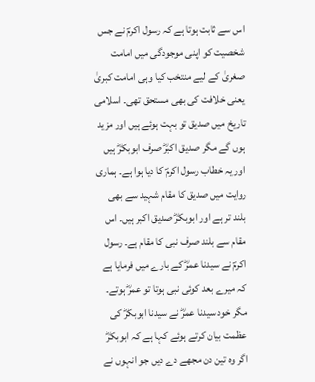اس سے ثابت ہوتا ہے کہ رسول اکرمؐ نے جس شخصیت کو اپنی موجودگی میں امامت صغریٰ کے لیے منتخب کیا وہی امامت کبریٰ یعنی خلافت کی بھی مستحق تھی۔ اسلامی تاریخ میں صدیق تو بہت ہوئے ہیں اور مزید ہوں گے مگر صدیق اکبرؓ صرف ابوبکرؓ ہیں اور یہ خطاب رسول اکرمؐ کا دیا ہوا ہے۔ ہماری روایت میں صدیق کا مقام شہید سے بھی بلند تر ہے اور ابوبکرؓ صدیق اکبر ہیں۔ اس مقام سے بلند صرف نبی کا مقام ہے۔ رسول اکرمؐ نے سیدنا عمرؓ کے بارے میں فرمایا ہے کہ میرے بعد کوئی نبی ہوتا تو عمرؓ ہوتے۔ مگر خود سیدنا عمرؓ نے سیدنا ابوبکرؓ کی عظمت بیان کرتے ہوئے کہا ہے کہ ابوبکرؓ اگر وہ تین دن مجھے دے دیں جو انہوں نے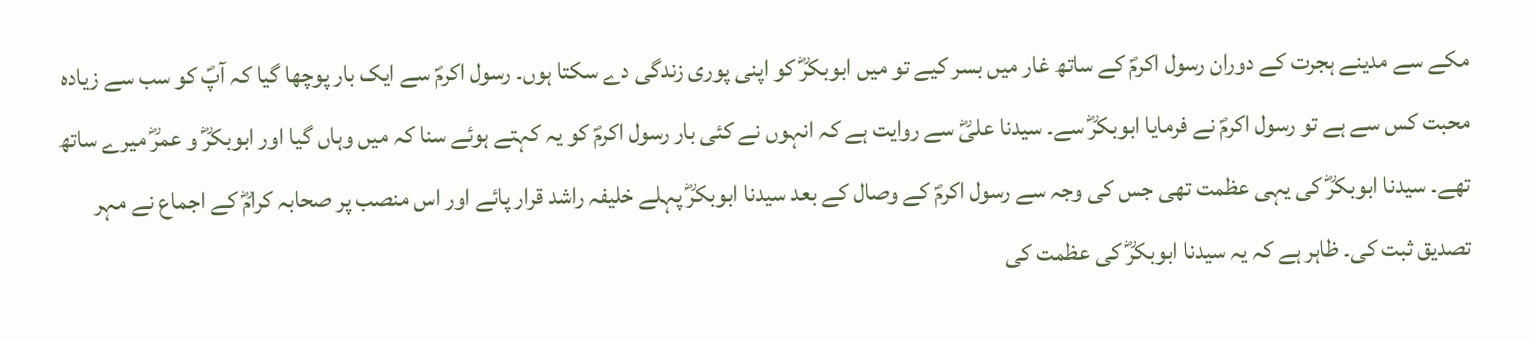مکے سے مدینے ہجرت کے دوران رسول اکرمؐ کے ساتھ غار میں بسر کیے تو میں ابوبکرؓ کو اپنی پوری زندگی دے سکتا ہوں۔ رسول اکرمؐ سے ایک بار پوچھا گیا کہ آپؐ کو سب سے زیادہ محبت کس سے ہے تو رسول اکرمؐ نے فرمایا ابوبکرؓ سے۔ سیدنا علیؓ سے روایت ہے کہ انہوں نے کئی بار رسول اکرمؐ کو یہ کہتے ہوئے سنا کہ میں وہاں گیا اور ابوبکرؓ و عمرؓ میرے ساتھ تھے۔ سیدنا ابوبکرؓ کی یہی عظمت تھی جس کی وجہ سے رسول اکرمؐ کے وصال کے بعد سیدنا ابوبکرؓ پہلے خلیفہ راشد قرار پائے اور اس منصب پر صحابہ کرامؓ کے اجماع نے مہر تصدیق ثبت کی۔ ظاہر ہے کہ یہ سیدنا ابوبکرؓ کی عظمت کی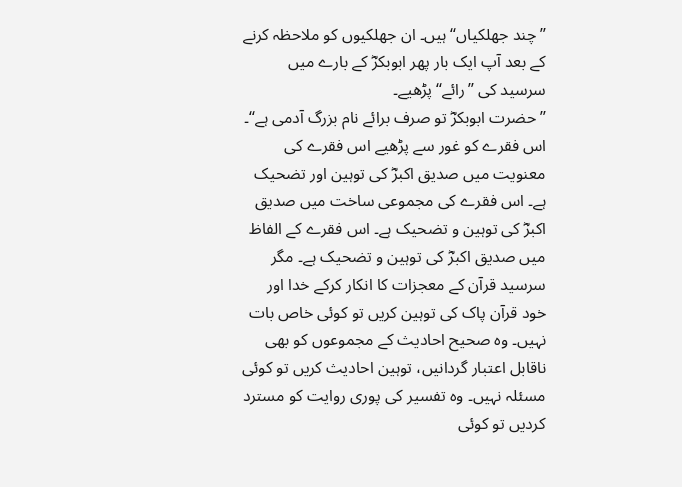’’چند جھلکیاں‘‘ ہیں۔ ان جھلکیوں کو ملاحظہ کرنے کے بعد آپ ایک بار پھر ابوبکرؓ کے بارے میں سرسید کی ’’رائے‘‘ پڑھیے۔
’’حضرت ابوبکرؓ تو صرف برائے نام بزرگ آدمی ہے‘‘۔
اس فقرے کو غور سے پڑھیے اس فقرے کی معنویت میں صدیق اکبرؓ کی توہین اور تضحیک ہے۔ اس فقرے کی مجموعی ساخت میں صدیق اکبرؓ کی توہین و تضحیک ہے۔ اس فقرے کے الفاظ میں صدیق اکبرؓ کی توہین و تضحیک ہے۔ مگر سرسید قرآن کے معجزات کا انکار کرکے خدا اور خود قرآن پاک کی توہین کریں تو کوئی خاص بات نہیں۔ وہ صحیح احادیث کے مجموعوں کو بھی ناقابل اعتبار گردانیں، توہین احادیث کریں تو کوئی مسئلہ نہیں۔ وہ تفسیر کی پوری روایت کو مسترد کردیں تو کوئی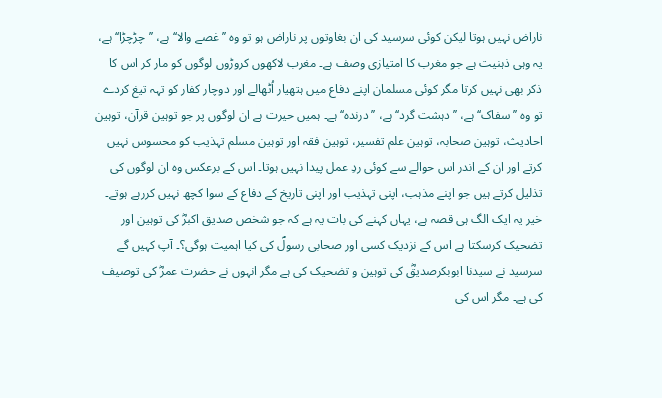ناراض نہیں ہوتا لیکن کوئی سرسید کی ان بغاوتوں پر ناراض ہو تو وہ ’’غصے والا‘‘ ہے، ’’چڑچڑا‘‘ ہے، یہ وہی ذہنیت ہے جو مغرب کا امتیازی وصف ہے۔ مغرب لاکھوں کروڑوں لوگوں کو مار کر اس کا ذکر بھی نہیں کرتا مگر کوئی مسلمان اپنے دفاع میں ہتھیار اُٹھالے اور دوچار کفار کو تہہ تیغ کردے تو وہ ’’سفاک‘‘ ہے، ’’دہشت گرد‘‘ ہے، ’’درندہ‘‘ ہے۔ ہمیں حیرت ہے ان لوگوں پر جو توہین قرآن، توہین احادیث، توہین صحابہ، توہین علم تفسیر، توہین فقہ اور توہین مسلم تہذیب کو محسوس نہیں کرتے اور ان کے اندر اس حوالے سے کوئی ردِ عمل پیدا نہیں ہوتا۔ اس کے برعکس وہ ان لوگوں کی تذلیل کرتے ہیں جو اپنے مذہب، اپنی تہذیب اور اپنی تاریخ کے دفاع کے سوا کچھ نہیں کررہے ہوتے۔ خیر یہ ایک الگ ہی قصہ ہے، یہاں کہنے کی بات یہ ہے کہ جو شخص صدیق اکبرؓ کی توہین اور تضحیک کرسکتا ہے اس کے نزدیک کسی اور صحابی رسولؐ کی کیا اہمیت ہوگی؟۔ آپ کہیں گے سرسید نے سیدنا ابوبکرصدیقؓ کی توہین و تضحیک کی ہے مگر انہوں نے حضرت عمرؓ کی توصیف کی ہے۔ مگر اس کی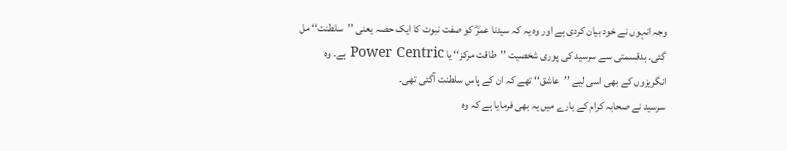وجہ انہوں نے خود بیان کردی ہے اور وہ یہ کہ سیدنا عمرؓ کو صفت نبوت کا ایک حصہ یعنی ’’سلطنت‘‘ مل گئی۔ بدقسمتی سے سرسید کی پوری شخصیت ’’طاقت مرکز‘‘ یا Power Centric ہے۔ وہ انگریزوں کے بھی اسی لیے ’’عاشق‘‘ تھے کہ ان کے پاس سلطنت آگئی تھی۔
سرسید نے صحابہ کرام کے بارے میں یہ بھی فرمایا ہے کہ وہ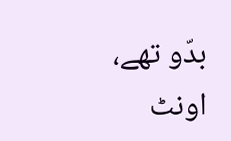بدّو تھے، اونٹ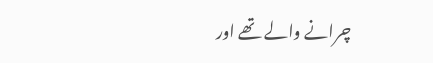چرانے والے تھے اور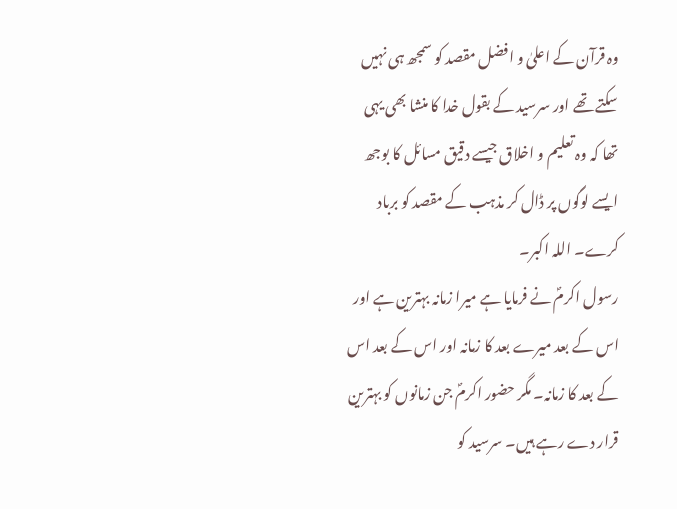وہ قرآن کے اعلیٰ و افضل مقصد کو سمجھ ہی نہیں سکتے تھے اور سرسید کے بقول خدا کا منشا بھی یہی تھا کہ وہ تعلیم و اخلاق جیسے دقیق مسائل کا بوجھ ایسے لوگوں پر ڈال کر مذہب کے مقصد کو برباد کرے۔ اللہ اکبر۔
رسول اکرمؐ نے فرمایا ہے میرا زمانہ بہترین ہے اور اس کے بعد میرے بعد کا زمانہ اور اس کے بعد اس کے بعد کا زمانہ۔ مگر حضور اکرمؐ جن زمانوں کو بہترین قرار دے رہے ہیں۔ سرسید کو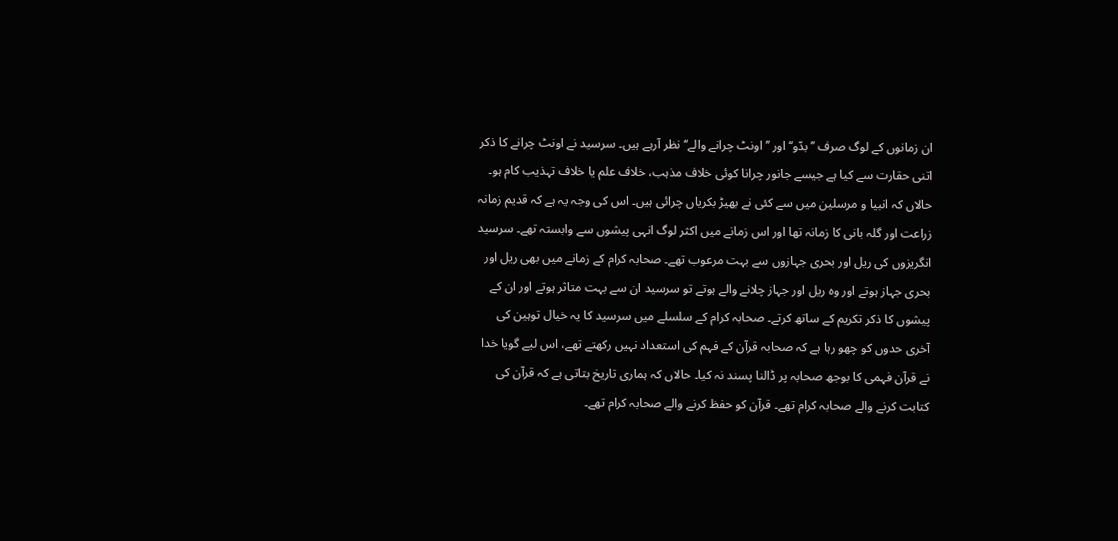ان زمانوں کے لوگ صرف ’’بدّو‘‘ اور ’’اونٹ چرانے والے‘‘ نظر آرہے ہیں۔ سرسید نے اونٹ چرانے کا ذکر اتنی حقارت سے کیا ہے جیسے جانور چرانا کوئی خلاف مذہب، خلاف علم یا خلاف تہذیب کام ہو۔ حالاں کہ انبیا و مرسلین میں سے کئی نے بھیڑ بکریاں چرائی ہیں۔ اس کی وجہ یہ ہے کہ قدیم زمانہ زراعت اور گلہ بانی کا زمانہ تھا اور اس زمانے میں اکثر لوگ انہی پیشوں سے وابستہ تھے۔ سرسید انگریزوں کی ریل اور بحری جہازوں سے بہت مرعوب تھے۔ صحابہ کرام کے زمانے میں بھی ریل اور بحری جہاز ہوتے اور وہ ریل اور جہاز چلانے والے ہوتے تو سرسید ان سے بہت متاثر ہوتے اور ان کے پیشوں کا ذکر تکریم کے ساتھ کرتے۔ صحابہ کرام کے سلسلے میں سرسید کا یہ خیال توہین کی آخری حدوں کو چھو رہا ہے کہ صحابہ قرآن کے فہم کی استعداد نہیں رکھتے تھے، اس لیے گویا خدا نے قرآن فہمی کا بوجھ صحابہ پر ڈالنا پسند نہ کیا۔ حالاں کہ ہماری تاریخ بتاتی ہے کہ قرآن کی کتابت کرنے والے صحابہ کرام تھے۔ قرآن کو حفظ کرنے والے صحابہ کرام تھے۔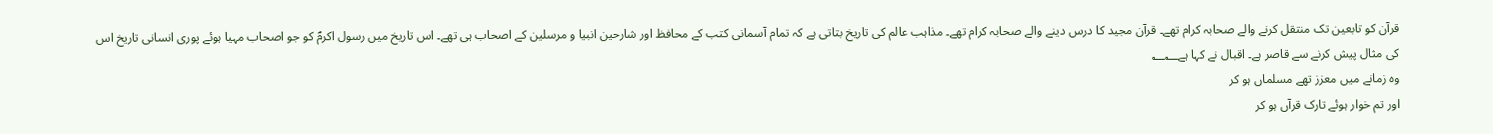قرآن کو تابعین تک منتقل کرنے والے صحابہ کرام تھے۔ قرآن مجید کا درس دینے والے صحابہ کرام تھے۔ مذاہب عالم کی تاریخ بتاتی ہے کہ تمام آسمانی کتب کے محافظ اور شارحین انبیا و مرسلین کے اصحاب ہی تھے۔ اس تاریخ میں رسول اکرمؐ کو جو اصحاب مہیا ہوئے پوری انسانی تاریخ اس کی مثال پیش کرنے سے قاصر ہے۔ اقبال نے کہا ہے؂؂
وہ زمانے میں معزز تھے مسلماں ہو کر
اور تم خوار ہوئے تارک قرآں ہو کر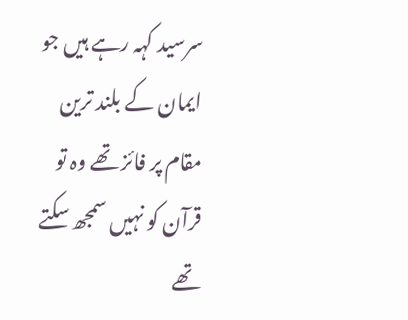سرسید کہہ رہے ہیں جو ایمان کے بلند ترین مقام پر فائز تھے وہ تو قرآن کو نہیں سمجھ سکتے تھے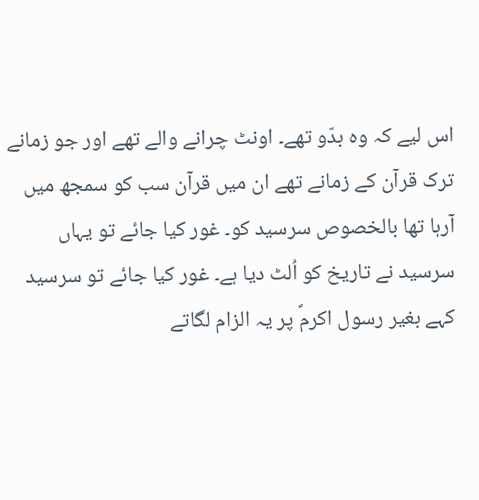اس لیے کہ وہ بدّو تھے۔ اونٹ چرانے والے تھے اور جو زمانے ترک قرآن کے زمانے تھے ان میں قرآن سب کو سمجھ میں آرہا تھا بالخصوص سرسید کو۔ غور کیا جائے تو یہاں سرسید نے تاریخ کو اُلٹ دیا ہے۔ غور کیا جائے تو سرسید کہے بغیر رسول اکرمؐ پر یہ الزام لگاتے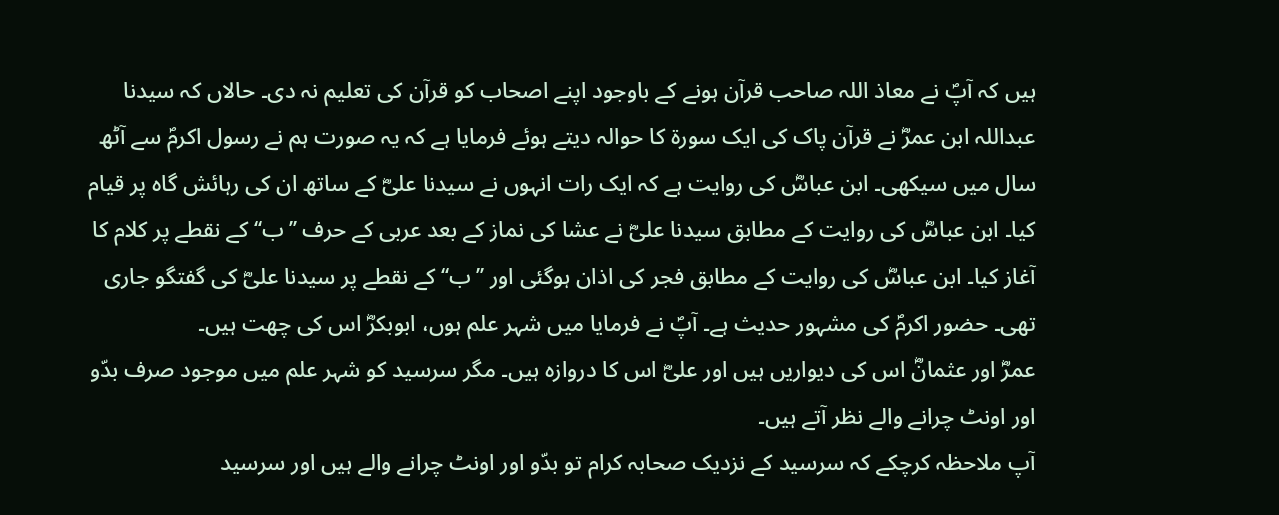ہیں کہ آپؐ نے معاذ اللہ صاحب قرآن ہونے کے باوجود اپنے اصحاب کو قرآن کی تعلیم نہ دی۔ حالاں کہ سیدنا عبداللہ ابن عمرؓ نے قرآن پاک کی ایک سورۃ کا حوالہ دیتے ہوئے فرمایا ہے کہ یہ صورت ہم نے رسول اکرمؐ سے آٹھ سال میں سیکھی۔ ابن عباسؓ کی روایت ہے کہ ایک رات انہوں نے سیدنا علیؓ کے ساتھ ان کی رہائش گاہ پر قیام کیا۔ ابن عباسؓ کی روایت کے مطابق سیدنا علیؓ نے عشا کی نماز کے بعد عربی کے حرف ’’ب‘‘ کے نقطے پر کلام کا آغاز کیا۔ ابن عباسؓ کی روایت کے مطابق فجر کی اذان ہوگئی اور ’’ب‘‘ کے نقطے پر سیدنا علیؓ کی گفتگو جاری تھی۔ حضور اکرمؐ کی مشہور حدیث ہے۔ آپؐ نے فرمایا میں شہر علم ہوں، ابوبکرؓ اس کی چھت ہیں۔
عمرؓ اور عثمانؓ اس کی دیواریں ہیں اور علیؓ اس کا دروازہ ہیں۔ مگر سرسید کو شہر علم میں موجود صرف بدّو اور اونٹ چرانے والے نظر آتے ہیں۔
آپ ملاحظہ کرچکے کہ سرسید کے نزدیک صحابہ کرام تو بدّو اور اونٹ چرانے والے ہیں اور سرسید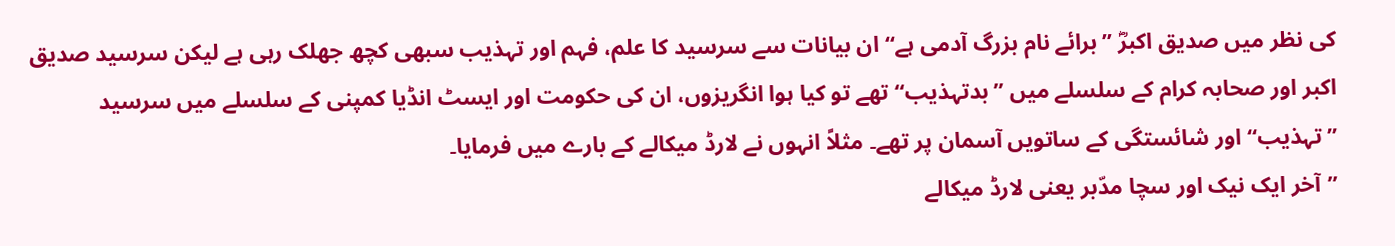کی نظر میں صدیق اکبرؓ ’’برائے نام بزرگ آدمی ہے‘‘ ان بیانات سے سرسید کا علم، فہم اور تہذیب سبھی کچھ جھلک رہی ہے لیکن سرسید صدیق اکبر اور صحابہ کرام کے سلسلے میں ’’بدتہذیب‘‘ تھے تو کیا ہوا انگریزوں، ان کی حکومت اور ایسٹ انڈیا کمپنی کے سلسلے میں سرسید ’’تہذیب‘‘ اور شائستگی کے ساتویں آسمان پر تھے۔ مثلاً انہوں نے لارڈ میکالے کے بارے میں فرمایا۔
’’آخر ایک نیک اور سچا مدّبر یعنی لارڈ میکالے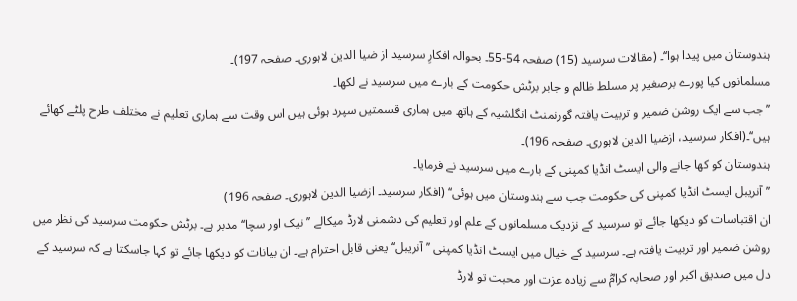ہندوستان میں پیدا ہوا‘‘۔ (مقالات سرسید (15) صفحہ 54-55۔ بحوالہ افکارِ سرسید از ضیا الدین لاہوری۔ صفحہ 197)۔
مسلمانوں کیا پورے برصغیر پر مسلط ظالم و جابر برٹش حکومت کے بارے میں سرسید نے لکھا۔
’’جب سے ایک روشن ضمیر و تربیت یافتہ گورنمنٹ انگلشیہ کے ہاتھ میں ہماری قسمتیں سپرد ہوئی ہیں اس وقت سے ہماری تعلیم نے مختلف طرح پلٹے کھائے ہیں‘‘۔(افکار سرسید، ازضیا الدین لاہوری۔ صفحہ 196)۔
ہندوستان کو کھا جانے والی ایسٹ انڈیا کمپنی کے بارے میں سرسید نے فرمایا۔
’’آنریبل ایسٹ انڈیا کمپنی کی حکومت جب سے ہندوستان میں ہوئی‘‘ (افکار سرسید۔ ازضیا الدین لاہوری۔ صفحہ 196)
ان اقتباسات کو دیکھا جائے تو سرسید کے نزدیک مسلمانوں کے علم اور تعلیم کی دشمنی لارڈ میکالے ’’نیک اور سچا‘‘ مدبر ہے۔ برٹش حکومت سرسید کی نظر میں روشن ضمیر اور تربیت یافتہ ہے۔ سرسید کے خیال میں ایسٹ انڈیا کمپنی ’’آنریبل‘‘ یعنی قابل احترام ہے۔ ان بیانات کو دیکھا جائے تو کہا جاسکتا ہے کہ سرسید کے دل میں صدیق اکبر اور صحابہ کرامؓ سے زیادہ عزت اور محبت تو لارڈ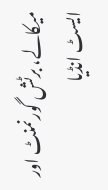میکالے، برٹش گورنمنٹ اور ایسٹ انڈیا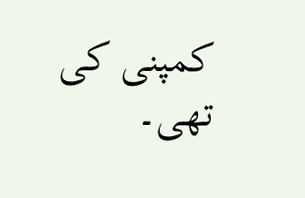کمپنی کی تھی۔